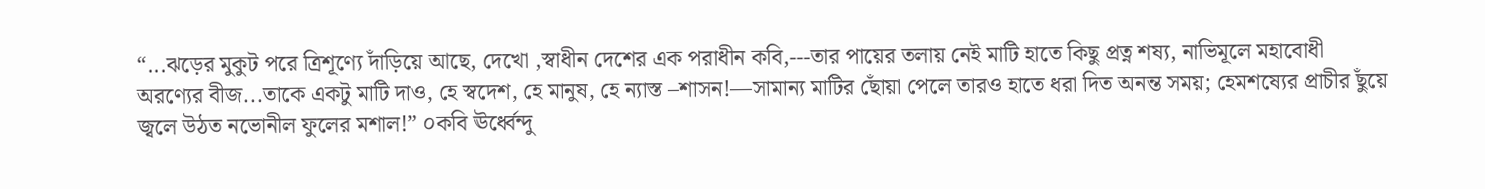“...ঝড়ের মুকুট পরে ত্রিশূণ্যে দাঁড়িয়ে আছে, দেখো ,স্বাধীন দেশের এক পরাধীন কবি,---তার পায়ের তলায় নেই মাটি হাতে কিছু প্রত্ন শষ্য, নাভিমূলে মহাবোধী অরণ্যের বীজ...তাকে একটু মাটি দাও, হে স্বদেশ, হে মানুষ, হে ন্যাস্ত –শাসন!—সামান্য মাটির ছোঁয়া পেলে তারও হাতে ধরা দিত অনন্ত সময়; হেমশষ্যের প্রাচীর ছুঁয়ে জ্বলে উঠত নভোনীল ফুলের মশাল!” ০কবি ঊর্ধ্বেন্দু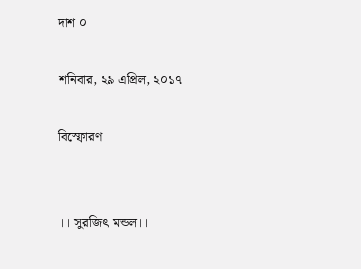দাশ ০

শনিবার, ২৯ এপ্রিল, ২০১৭

বিস্ফোরণ


।। সুরজিৎ মন্ডল।।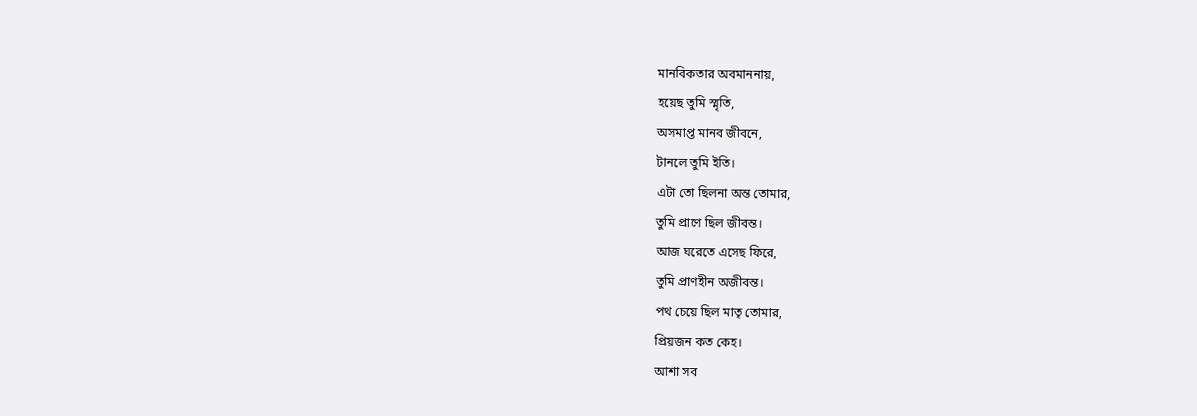মানবিকতার অবমাননায়,
হয়েছ তুমি স্মৃতি,
অসমাপ্ত মানব জীবনে,
টানলে তুমি ইতি।
এটা তো ছিলনা অন্ত তোমার,
তুমি প্রাণে ছিল জীবন্ত।
আজ ঘরেতে এসেছ ফিরে,
তুমি প্রাণহীন অজীবন্ত।
পথ চেয়ে ছিল মাতৃ তোমার,
প্রিয়জন কত কেহ।
আশা সব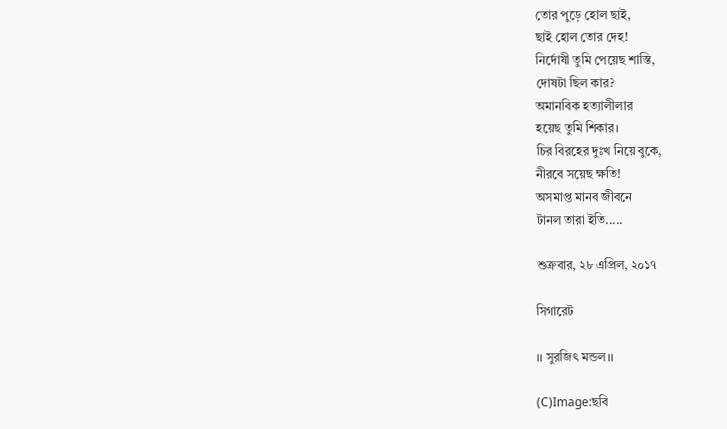তোর পুড়ে হোল ছাই,
ছাই হোল তোর দেহ!
নির্দোষী তুমি পেয়েছ শাস্তি,
দোষটা ছিল কার?
অমানবিক হত্যালীলার
হয়েছ তুমি শিকার।
চির বিরহের দুঃখ নিয়ে বুকে,
নীরবে সয়েছ ক্ষতি!
অসমাপ্ত মানব জীবনে
টানল তারা ইতি.....

শুক্রবার, ২৮ এপ্রিল, ২০১৭

সিগারেট

।। সুরজিৎ মন্ডল।।

(C)Image:ছবি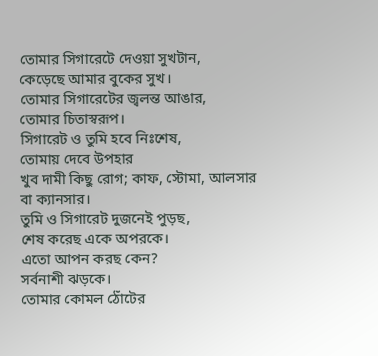তোমার সিগারেটে দেওয়া সুখটান,
কেড়েছে আমার বুকের সুখ।
তোমার সিগারেটের জ্বলন্ত আঙার,
তোমার চিতাস্বরূপ।
সিগারেট ও তুমি হবে নিঃশেষ,
তোমায় দেবে উপহার
খুব দামী কিছু রোগ; কাফ, স্টোমা, আলসার বা ক্যানসার।
তুমি ও সিগারেট দুজনেই পুড়ছ,
শেষ করেছ একে অপরকে।
এতো আপন করছ কেন?
সর্বনাশী ঝড়কে।
তোমার কোমল ঠোঁটের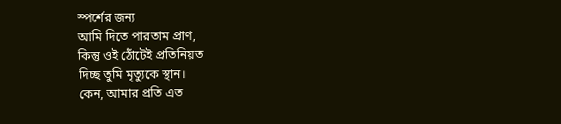স্পর্শের জন্য
আমি দিতে পারতাম প্রাণ,
কিন্তু ওই ঠোঁটেই প্রতিনিয়ত
দিচ্ছ তুমি মৃত্যুকে স্থান।
কেন, আমার প্রতি এত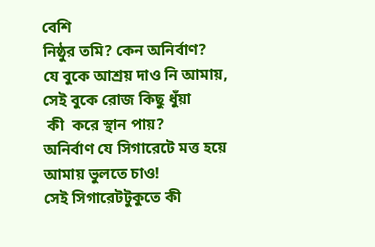বেশি
নিষ্ঠুর তমি? কেন অনির্বাণ?
যে বুকে আশ্রয় দাও নি আমায়,
সেই বুকে রোজ কিছু ধুঁয়া
 কী  করে স্থান পায়?
অনির্বাণ যে সিগারেটে মত্ত হয়ে
আমায় ভুলতে চাও!
সেই সিগারেটটুকুতে কী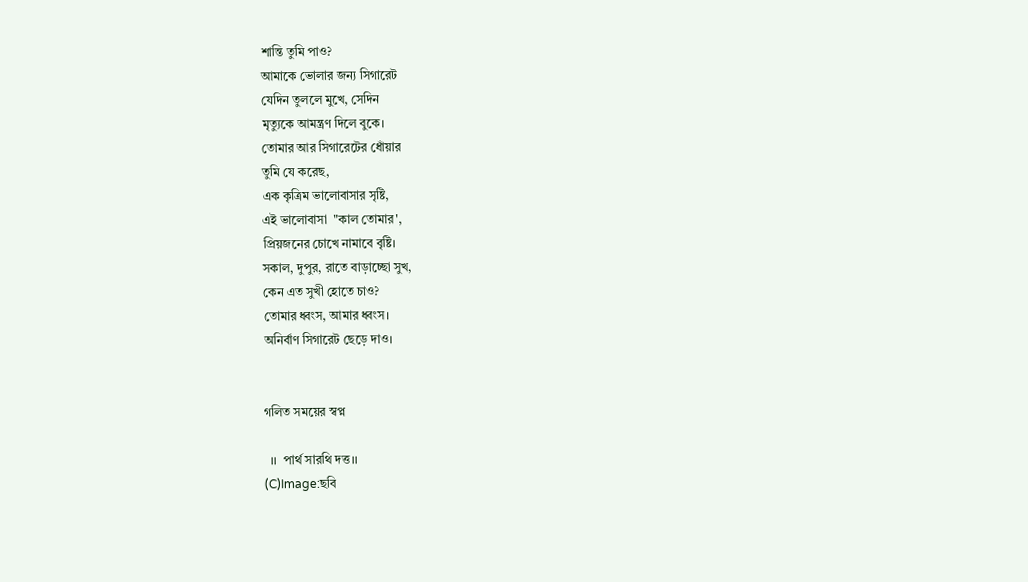শান্তি তুমি পাও?
আমাকে ভোলার জন্য সিগারেট
যেদিন তুললে মুখে, সেদিন
মৃত্যুকে আমন্ত্রণ দিলে বুকে।
তোমার আর সিগারেটের ধোঁয়ার
তুমি যে করেছ,
এক কৃত্রিম ভালোবাসার সৃষ্টি,
এই ভালোবাসা  "কাল তোমার',
প্রিয়জনের চোখে নামাবে বৃষ্টি।
সকাল, দুপুর, রাতে বাড়াচ্ছো সুখ,
কেন এত সুখী হোতে চাও?
তোমার ধ্বংস, আমার ধ্বংস।
অনির্বাণ সিগারেট ছেড়ে দাও।


গলিত সময়ের স্বপ্ন

  ।।  পার্থ সারথি দত্ত।।
(C)Image:ছবি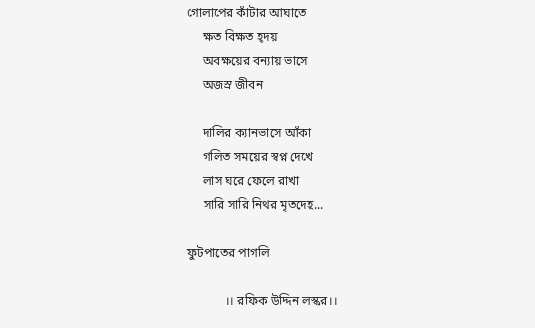গোলাপের কাঁটার আঘাতে
     ক্ষত বিক্ষত হ্দয়
     অবক্ষয়ের বন্যায় ভাসে
     অজস্র জীবন

     দালির ক্যানভাসে আঁকা
     গলিত সময়ের স্বপ্ন দেখে
     লাস ঘরে ফেলে রাখা
     সারি সারি নিথর মৃতদেহ়...

ফুটপাতের পাগলি

            ।। রফিক উদ্দিন লস্কর।।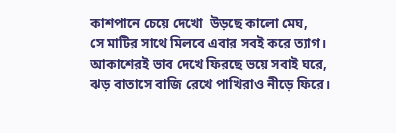কাশপানে চেয়ে দেখো  উড়ছে কালো মেঘ,
সে মাটির সাথে মিলবে এবার সবই করে ত্যাগ।
আকাশেরই ভাব দেখে ফিরছে ভয়ে সবাই ঘরে,
ঝড় বাতাসে বাজি রেখে পাখিরাও নীড়ে ফিরে।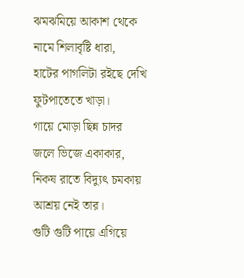ঝমঝমিয়ে আকাশ থেকে নামে শিলাবৃষ্টি ধারা,
হাটের পাগলিটা রইছে দেখি ফুটপাতেতে খাড়া।
গায়ে মোড়া ছিন্ন চাদর জলে ভিজে একাকার,
নিকষ রাতে বিদ্যুৎ চমকায় আশ্রয় নেই তার।
গুটি গুটি পায়ে এগিয়ে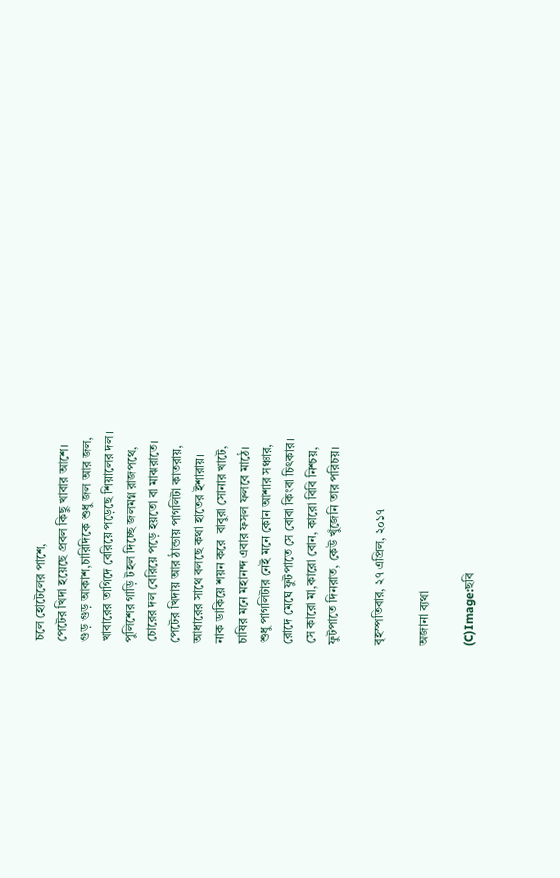চলে হোটেলের পাশে,
পেটের খিদা হয়েছে প্রবল কিছু খাবার আশে।
গুড় গুড় আকাশ,চারিদিকে শুধু জল আর জল,
খাবারের তাগিদে বেরিয়ে পড়েছে শিয়ালের দল।
পুলিশের গাড়ি টহল দিচ্ছে জলমগ্ন রাজপথে,
চোরের দল বেরিয়ে পড়ে হয়তো বা মাঝরাতে।
পেটের খিদায় আর ঠান্ডায় পাগলিটা কাতরায়,
আধারের সাথে বলছে কথা হাতের ইশারায়।
নাক ডাকিয়ে শয়ন করে  বাবুরা সোনার খাটে,
চাষির মনে মহানন্দ এবার ফসল ফলবে মাঠে।
শুধু পাগলিটার নেই মনে কোন আশার সঞ্চার,
রোদে মেঘে ফুটপাতে সে বোবা কিংবা চিৎকার।
সে কারো মা,কারো বোন, কারো বিবি নিশ্চয়,
ফুটপাতে দিনরাত, কেউ খুঁজেনি তার পরিচয়।

বৃহস্পতিবার, ২৭ এপ্রিল, ২০১৭

অজানা ব্যথা

(C)Image:ছবি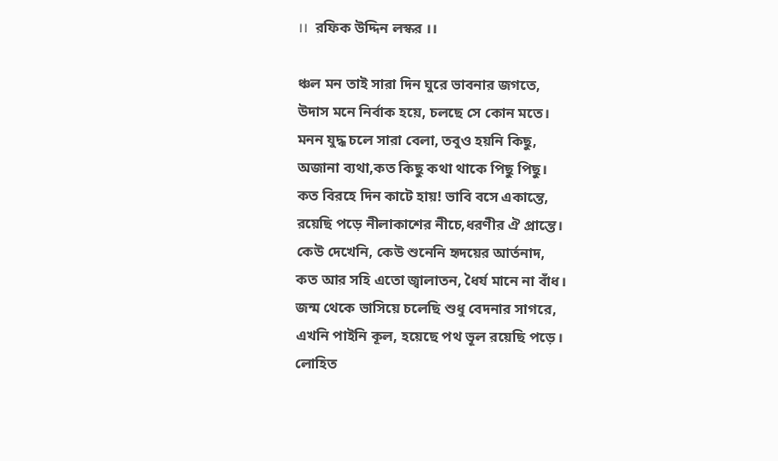।।  রফিক উদ্দিন লস্কর ।।

ঞ্চল মন তাই সারা দিন ঘুরে ভাবনার জগতে,
উদাস মনে নির্বাক হয়ে, চলছে সে কোন মতে।
মনন যুদ্ধ চলে সারা বেলা, তবুও হয়নি কিছু,
অজানা ব্যথা,কত কিছু কথা থাকে পিছু পিছু।
কত বিরহে দিন কাটে হায়! ভাবি বসে একান্তে,
রয়েছি পড়ে নীলাকাশের নীচে,ধরণীর ঐ প্রান্তে।
কেউ দেখেনি, কেউ শুনেনি হৃদয়ের আর্তনাদ,
কত আর সহি এতো জ্বালাতন, ধৈর্য মানে না বাঁধ।
জন্ম থেকে ভাসিয়ে চলেছি শুধু বেদনার সাগরে,
এখনি পাইনি কূল, হয়েছে পথ ভূল রয়েছি পড়ে।
লোহিত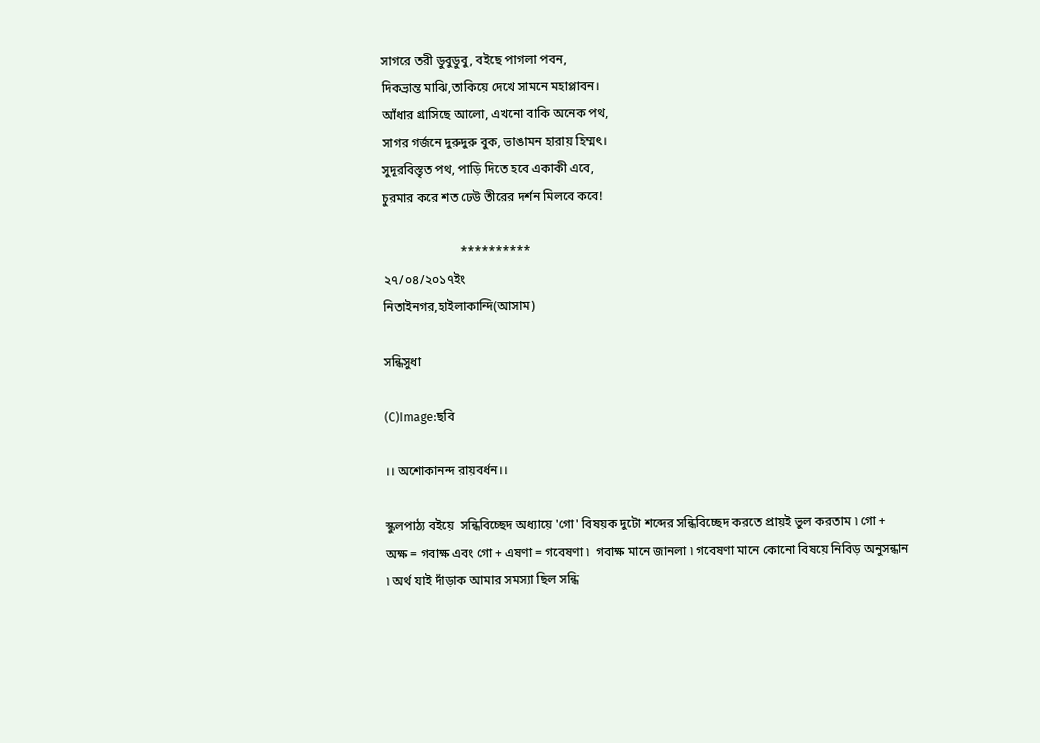সাগরে তরী ডুবুডুবু, বইছে পাগলা পবন,
দিকভ্রান্ত মাঝি,তাকিয়ে দেখে সামনে মহাপ্লাবন।
আঁধার গ্রাসিছে আলো, এখনো বাকি অনেক পথ,
সাগর গর্জনে দুরুদুরু বুক, ভাঙামন হারায় হিম্মৎ।
সুদূরবিস্তৃত পথ, পাড়ি দিতে হবে একাকী এবে,
চুরমার করে শত ঢেউ তীরের দর্শন মিলবে কবে!

                         **********
২৭/০৪/২০১৭ইং
নিতাইনগর,হাইলাকান্দি(আসাম)

সন্ধিসুধা

(C)Image:ছবি

।। অশোকানন্দ রায়বর্ধন।।

স্কুলপাঠ্য বইয়ে  সন্ধিবিচ্ছেদ অধ্যায়ে 'গো' বিষয়ক দুটো শব্দের সন্ধিবিচ্ছেদ করতে প্রায়ই ভুল করতাম ৷ গো + অক্ষ = গবাক্ষ এবং গো + এষণা = গবেষণা ৷  গবাক্ষ মানে জানলা ৷ গবেষণা মানে কোনো বিষয়ে নিবিড় অনুসন্ধান ৷ অর্থ যাই দাঁড়াক আমার সমস্যা ছিল সন্ধি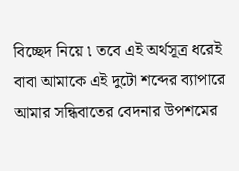বিচ্ছেদ নিয়ে ৷ তবে এই অর্থসূত্র ধরেই বাবা আমাকে এই দুটো শব্দের ব্যাপারে আমার সন্ধিবাতের বেদনার উপশমের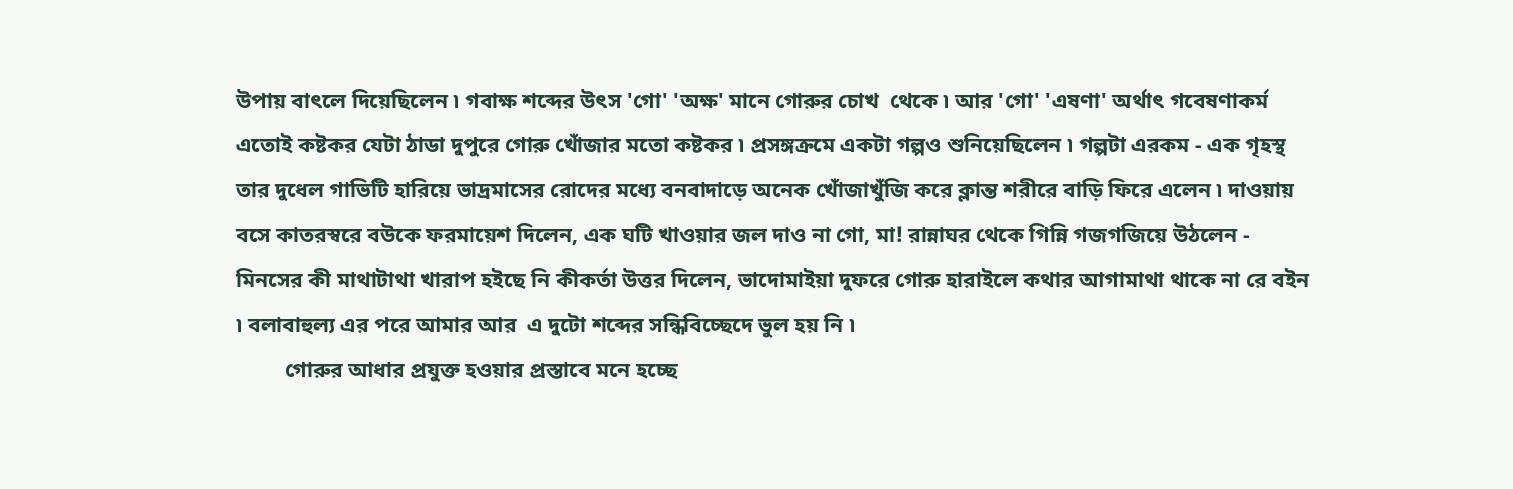উপায় বাৎলে দিয়েছিলেন ৷ গবাক্ষ শব্দের উৎস 'গো' 'অক্ষ' মানে গোরুর চোখ  থেকে ৷ আর 'গো' 'এষণা' অর্থাৎ গবেষণাকর্ম এতোই কষ্টকর যেটা ঠাডা দুপুরে গোরু খোঁজার মতো কষ্টকর ৷ প্রসঙ্গক্রমে একটা গল্পও শুনিয়েছিলেন ৷ গল্পটা এরকম - এক গৃহস্থ তার দুধেল গাভিটি হারিয়ে ভাদ্রমাসের রোদের মধ্যে বনবাদাড়ে অনেক খোঁজাখুঁজি করে ক্লান্ত শরীরে বাড়ি ফিরে এলেন ৷ দাওয়ায় বসে কাতরস্বরে বউকে ফরমায়েশ দিলেন, এক ঘটি খাওয়ার জল দাও না গো, মা! রান্নাঘর থেকে গিন্নি গজগজিয়ে উঠলেন - মিনসের কী মাথাটাথা খারাপ হইছে নি কীকর্তা উত্তর দিলেন, ভাদোমাইয়া দুফরে গোরু হারাইলে কথার আগামাথা থাকে না রে বইন ৷ বলাবাহুল্য এর পরে আমার আর  এ দুটো শব্দের সন্ধিবিচ্ছেদে ভুল হয় নি ৷
         গোরুর আধার প্রযুক্ত হওয়ার প্রস্তাবে মনে হচ্ছে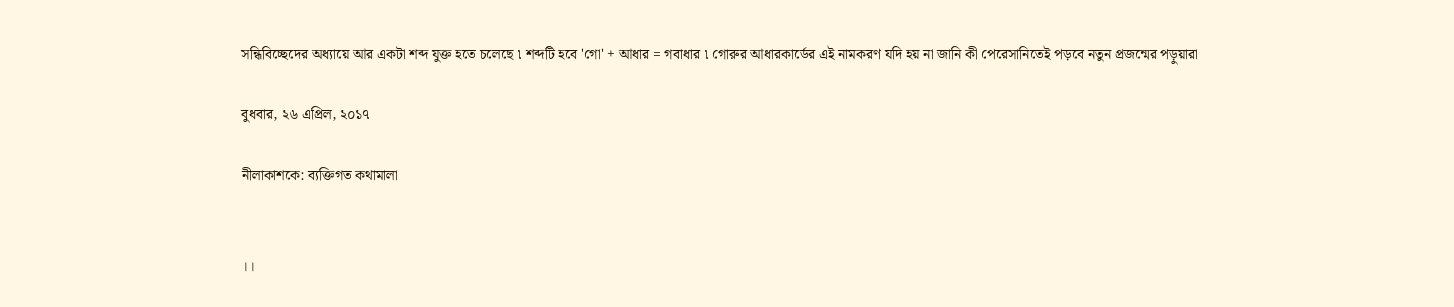সন্ধিবিচ্ছেদের অধ্যায়ে আর একটা শব্দ যুক্ত হতে চলেছে ৷ শব্দটি হবে 'গো' + আধার = গবাধার ৷ গোরুর আধারকার্ডের এই নামকরণ যদি হয় না জানি কী পেরেসানিতেই পড়বে নতুন প্রজন্মের পড়ুয়ারা

বুধবার, ২৬ এপ্রিল, ২০১৭

নীলাকাশকে: ব্যক্তিগত কথামালা


।।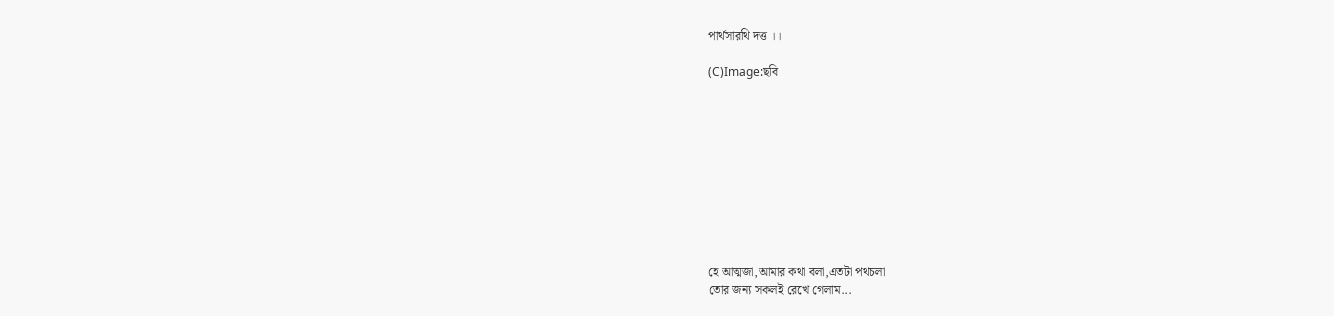পার্থসারথি দত্ত ।।

(C)Image:ছবি










হে আত্মজা,আমার কথা বলা,এতটা পথচলা
তোর জন্য সকলই রেখে গেলাম...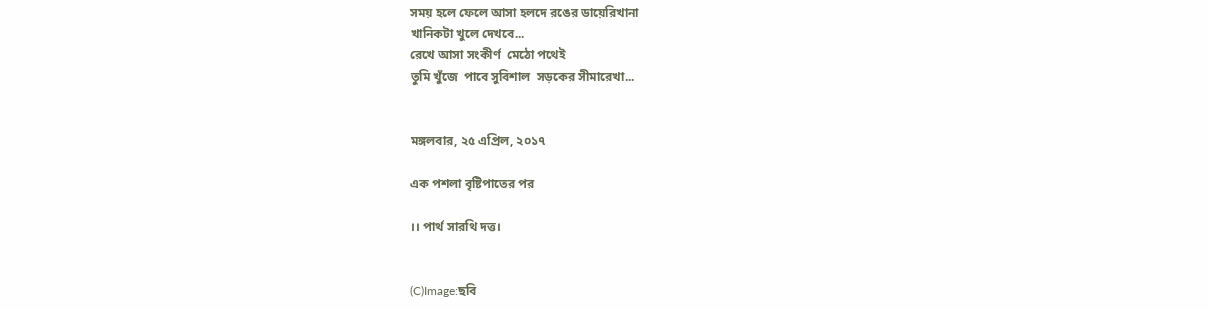সময় হলে ফেলে আসা হলদে রঙের ডায়েরিখানা
খানিকটা খুলে দেখবে...
রেখে আসা সংকীর্ণ  মেঠো পথেই
তুমি খুঁজে  পাবে সুবিশাল  সড়কের সীমারেখা...


মঙ্গলবার, ২৫ এপ্রিল, ২০১৭

এক পশলা বৃষ্টিপাতের পর

।। পার্থ সারথি দত্ত।


(C)Image:ছবি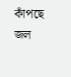কাঁপছে জল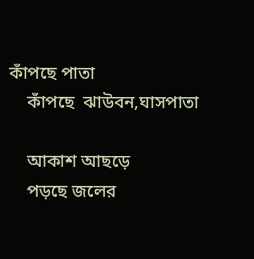কাঁপছে পাতা
    কাঁপছে  ঝাউবন,ঘাসপাতা

    আকাশ আছড়ে
    পড়ছে জলের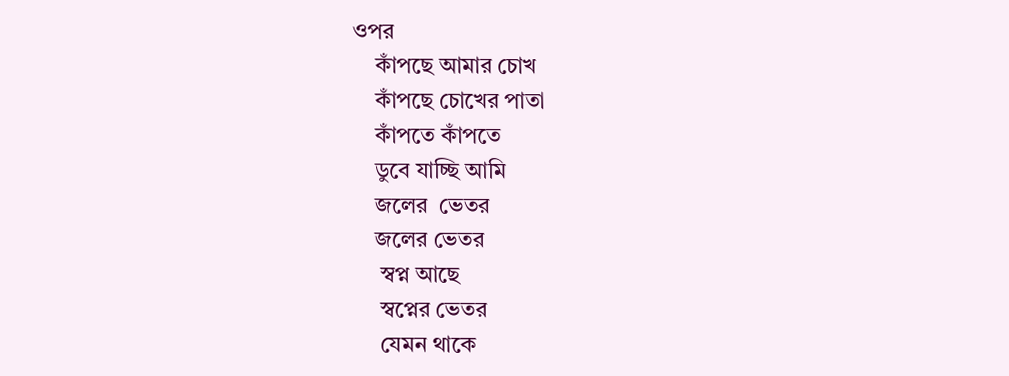ওপর
    কাঁপছে আমার চোখ
    কাঁপছে চোখের পাতা
    কাঁপতে কাঁপতে
    ডুবে যাচ্ছি আমি
    জলের  ভেতর
    জলের ভেতর
     স্বপ্ন আছে
     স্বপ্নের ভেতর
     যেমন থাকে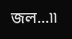জল...৷৷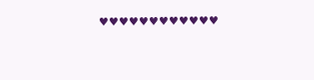♥♥♥♥♥♥♥♥♥♥♥♥